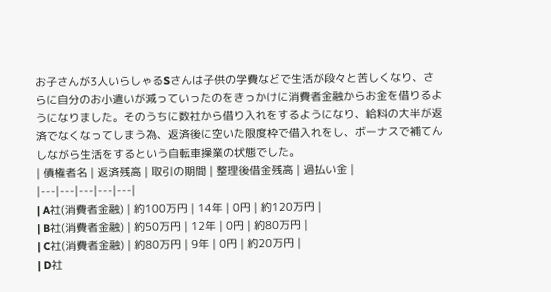お子さんが3人いらしゃるSさんは子供の学費などで生活が段々と苦しくなり、さらに自分のお小遣いが減っていったのをきっかけに消費者金融からお金を借りるようになりました。そのうちに数社から借り入れをするようになり、給料の大半が返済でなくなってしまう為、返済後に空いた限度枠で借入れをし、ボーナスで補てんしながら生活をするという自転車操業の状態でした。
| 債権者名 | 返済残高 | 取引の期間 | 整理後借金残高 | 過払い金 |
|---|---|---|---|---|
| A社(消費者金融) | 約100万円 | 14年 | 0円 | 約120万円 |
| B社(消費者金融) | 約50万円 | 12年 | 0円 | 約80万円 |
| C社(消費者金融) | 約80万円 | 9年 | 0円 | 約20万円 |
| D社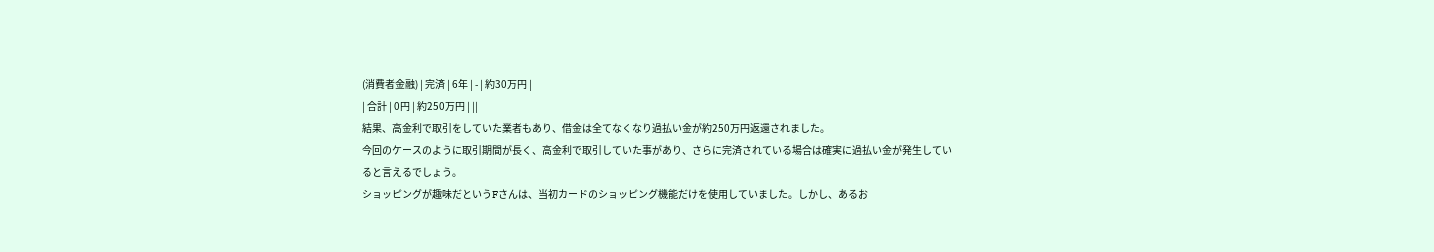(消費者金融) | 完済 | 6年 | - | 約30万円 |
| 合計 | 0円 | 約250万円 | ||
結果、高金利で取引をしていた業者もあり、借金は全てなくなり過払い金が約250万円返還されました。
今回のケースのように取引期間が長く、高金利で取引していた事があり、さらに完済されている場合は確実に過払い金が発生していると言えるでしょう。
ショッピングが趣味だというFさんは、当初カードのショッピング機能だけを使用していました。しかし、あるお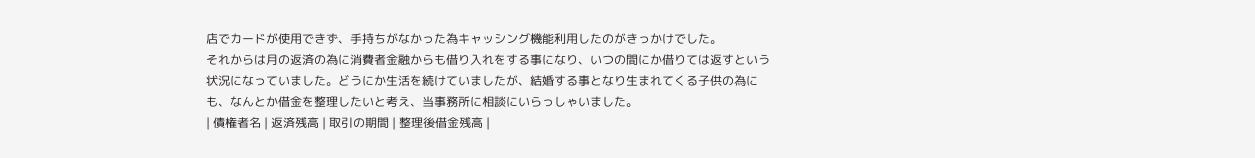店でカードが使用できず、手持ちがなかった為キャッシング機能利用したのがきっかけでした。
それからは月の返済の為に消費者金融からも借り入れをする事になり、いつの間にか借りては返すという状況になっていました。どうにか生活を続けていましたが、結婚する事となり生まれてくる子供の為にも、なんとか借金を整理したいと考え、当事務所に相談にいらっしゃいました。
| 債権者名 | 返済残高 | 取引の期間 | 整理後借金残高 |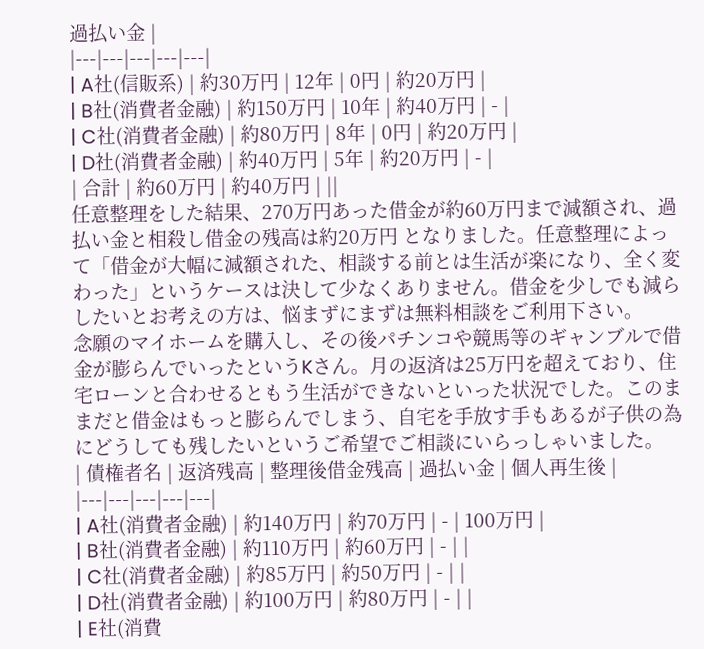過払い金 |
|---|---|---|---|---|
| A社(信販系) | 約30万円 | 12年 | 0円 | 約20万円 |
| B社(消費者金融) | 約150万円 | 10年 | 約40万円 | - |
| C社(消費者金融) | 約80万円 | 8年 | 0円 | 約20万円 |
| D社(消費者金融) | 約40万円 | 5年 | 約20万円 | - |
| 合計 | 約60万円 | 約40万円 | ||
任意整理をした結果、270万円あった借金が約60万円まで減額され、過払い金と相殺し借金の残高は約20万円 となりました。任意整理によって「借金が大幅に減額された、相談する前とは生活が楽になり、全く変わった」というケースは決して少なくありません。借金を少しでも減らしたいとお考えの方は、悩まずにまずは無料相談をご利用下さい。
念願のマイホームを購入し、その後パチンコや競馬等のギャンブルで借金が膨らんでいったというKさん。月の返済は25万円を超えており、住宅ローンと合わせるともう生活ができないといった状況でした。このままだと借金はもっと膨らんでしまう、自宅を手放す手もあるが子供の為にどうしても残したいというご希望でご相談にいらっしゃいました。
| 債権者名 | 返済残高 | 整理後借金残高 | 過払い金 | 個人再生後 |
|---|---|---|---|---|
| A社(消費者金融) | 約140万円 | 約70万円 | - | 100万円 |
| B社(消費者金融) | 約110万円 | 約60万円 | - | |
| C社(消費者金融) | 約85万円 | 約50万円 | - | |
| D社(消費者金融) | 約100万円 | 約80万円 | - | |
| E社(消費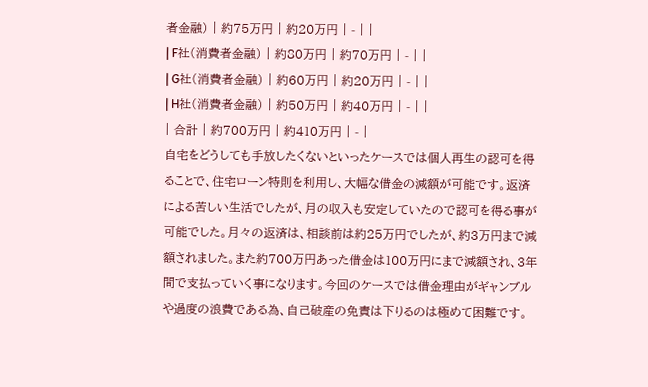者金融) | 約75万円 | 約20万円 | - | |
| F社(消費者金融) | 約80万円 | 約70万円 | - | |
| G社(消費者金融) | 約60万円 | 約20万円 | - | |
| H社(消費者金融) | 約50万円 | 約40万円 | - | |
| 合計 | 約700万円 | 約410万円 | - |
自宅をどうしても手放したくないといったケースでは個人再生の認可を得ることで、住宅ローン特則を利用し、大幅な借金の減額が可能です。返済による苦しい生活でしたが、月の収入も安定していたので認可を得る事が可能でした。月々の返済は、相談前は約25万円でしたが、約3万円まで減額されました。また約700万円あった借金は100万円にまで減額され、3年間で支払っていく事になります。今回のケースでは借金理由がギャンブルや過度の浪費である為、自己破産の免責は下りるのは極めて困難です。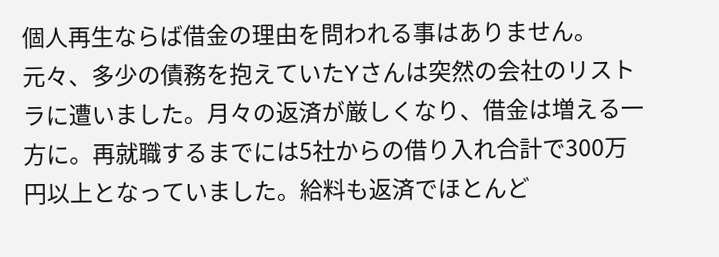個人再生ならば借金の理由を問われる事はありません。
元々、多少の債務を抱えていたYさんは突然の会社のリストラに遭いました。月々の返済が厳しくなり、借金は増える一方に。再就職するまでには5社からの借り入れ合計で300万円以上となっていました。給料も返済でほとんど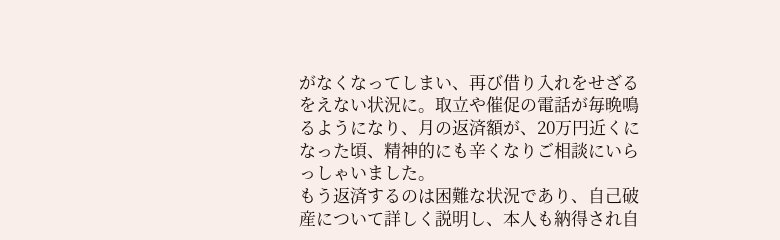がなくなってしまい、再び借り入れをせざるをえない状況に。取立や催促の電話が毎晩鳴るようになり、月の返済額が、20万円近くになった頃、精神的にも辛くなりご相談にいらっしゃいました。
もう返済するのは困難な状況であり、自己破産について詳しく説明し、本人も納得され自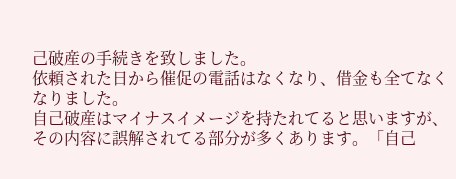己破産の手続きを致しました。
依頼された日から催促の電話はなくなり、借金も全てなくなりました。
自己破産はマイナスイメージを持たれてると思いますが、その内容に誤解されてる部分が多くあります。「自己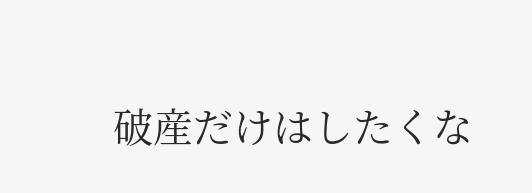破産だけはしたくな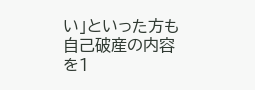い」といった方も自己破産の内容を1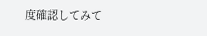度確認してみて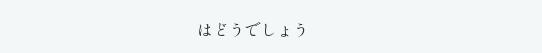はどうでしょう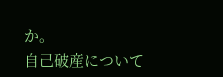か。
自己破産について